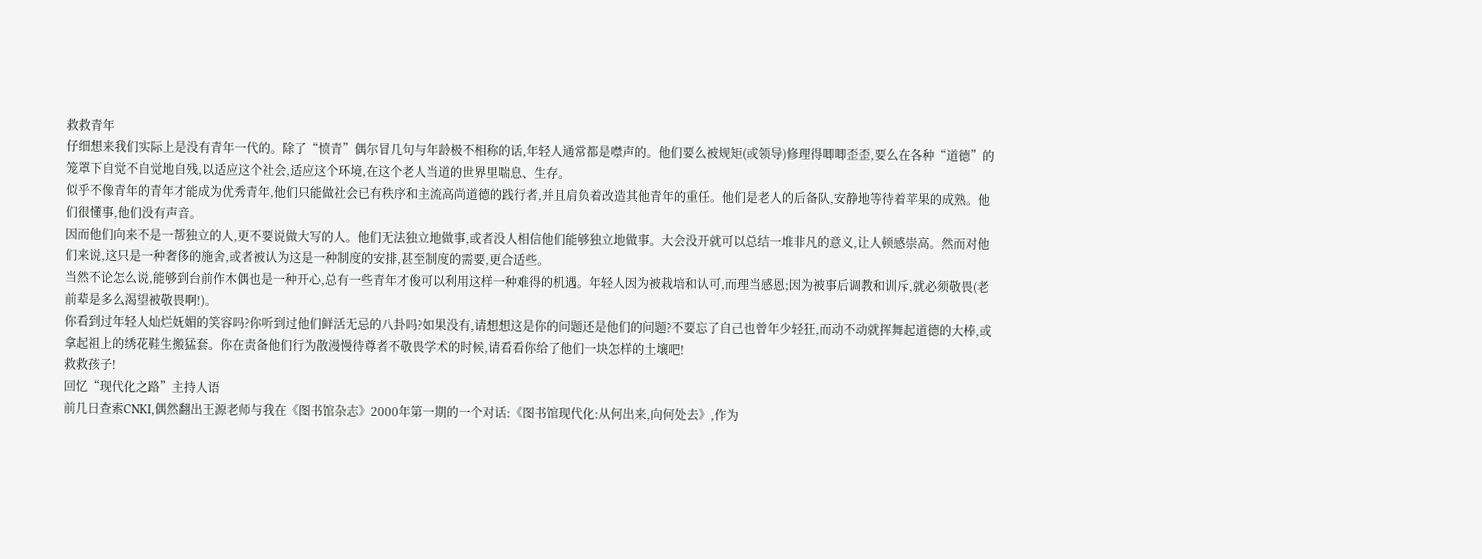救救青年
仔细想来我们实际上是没有青年一代的。除了“愤青”偶尔冒几句与年龄极不相称的话,年轻人通常都是噤声的。他们要么被规矩(或领导)修理得唧唧歪歪,要么在各种“道德”的笼罩下自觉不自觉地自残,以适应这个社会,适应这个环境,在这个老人当道的世界里喘息、生存。
似乎不像青年的青年才能成为优秀青年,他们只能做社会已有秩序和主流高尚道德的践行者,并且肩负着改造其他青年的重任。他们是老人的后备队,安静地等待着苹果的成熟。他们很懂事,他们没有声音。
因而他们向来不是一帮独立的人,更不要说做大写的人。他们无法独立地做事,或者没人相信他们能够独立地做事。大会没开就可以总结一堆非凡的意义,让人顿感崇高。然而对他们来说,这只是一种奢侈的施舍,或者被认为这是一种制度的安排,甚至制度的需要,更合适些。
当然不论怎么说,能够到台前作木偶也是一种开心,总有一些青年才俊可以利用这样一种难得的机遇。年轻人因为被栽培和认可,而理当感恩;因为被事后调教和训斥,就必须敬畏(老前辈是多么渴望被敬畏啊!)。
你看到过年轻人灿烂妩媚的笑容吗?你听到过他们鲜活无忌的八卦吗?如果没有,请想想这是你的问题还是他们的问题?不要忘了自己也曾年少轻狂,而动不动就挥舞起道德的大棒,或拿起祖上的绣花鞋生搬猛套。你在责备他们行为散漫慢待尊者不敬畏学术的时候,请看看你给了他们一块怎样的土壤吧!
救救孩子!
回忆“现代化之路”主持人语
前几日查索CNKI,偶然翻出王源老师与我在《图书馆杂志》2000年第一期的一个对话:《图书馆现代化:从何出来,向何处去》,作为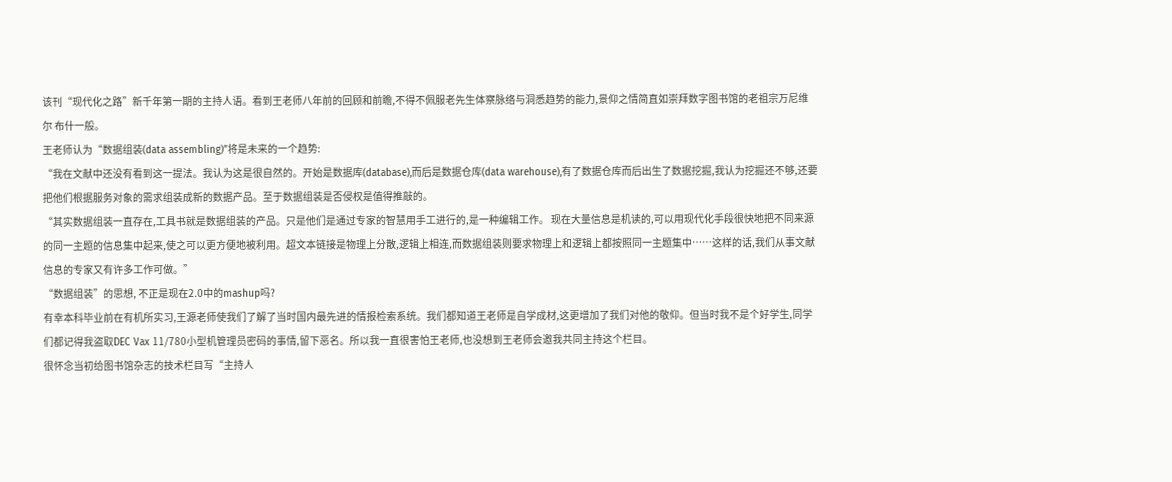该刊“现代化之路”新千年第一期的主持人语。看到王老师八年前的回顾和前瞻,不得不佩服老先生体察脉络与洞悉趋势的能力,景仰之情简直如崇拜数字图书馆的老祖宗万尼维尔 布什一般。
王老师认为“数据组装(data assembling)”将是未来的一个趋势:
“我在文献中还没有看到这一提法。我认为这是很自然的。开始是数据库(database),而后是数据仓库(data warehouse),有了数据仓库而后出生了数据挖掘,我认为挖掘还不够,还要把他们根据服务对象的需求组装成新的数据产品。至于数据组装是否侵权是值得推敲的。
“其实数据组装一直存在,工具书就是数据组装的产品。只是他们是通过专家的智慧用手工进行的,是一种编辑工作。 现在大量信息是机读的,可以用现代化手段很快地把不同来源的同一主题的信息集中起来,使之可以更方便地被利用。超文本链接是物理上分散,逻辑上相连,而数据组装则要求物理上和逻辑上都按照同一主题集中……这样的话,我们从事文献信息的专家又有许多工作可做。”
“数据组装”的思想, 不正是现在2.0中的mashup吗?
有幸本科毕业前在有机所实习,王源老师使我们了解了当时国内最先进的情报检索系统。我们都知道王老师是自学成材,这更增加了我们对他的敬仰。但当时我不是个好学生,同学们都记得我盗取DEC Vax 11/780小型机管理员密码的事情,留下恶名。所以我一直很害怕王老师,也没想到王老师会邀我共同主持这个栏目。
很怀念当初给图书馆杂志的技术栏目写“主持人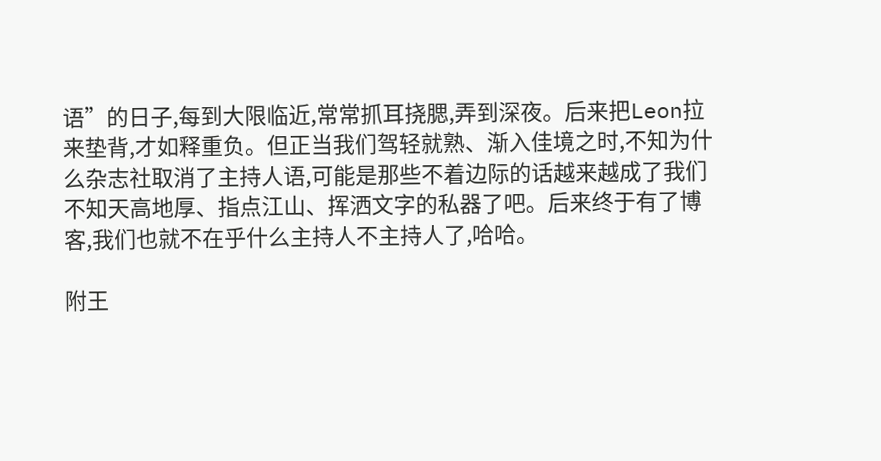语”的日子,每到大限临近,常常抓耳挠腮,弄到深夜。后来把Leon拉来垫背,才如释重负。但正当我们驾轻就熟、渐入佳境之时,不知为什么杂志社取消了主持人语,可能是那些不着边际的话越来越成了我们不知天高地厚、指点江山、挥洒文字的私器了吧。后来终于有了博客,我们也就不在乎什么主持人不主持人了,哈哈。

附王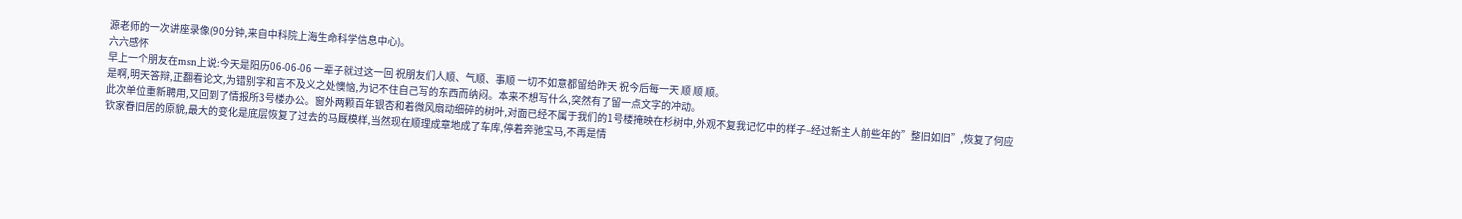源老师的一次讲座录像(90分钟,来自中科院上海生命科学信息中心)。
六六感怀
早上一个朋友在msn上说:今天是阳历06-06-06 一辈子就过这一回 祝朋友们人顺、气顺、事顺 一切不如意都留给昨天 祝今后每一天 顺 顺 顺。
是啊,明天答辩,正翻看论文,为错别字和言不及义之处懊恼,为记不住自己写的东西而纳闷。本来不想写什么,突然有了留一点文字的冲动。
此次单位重新聘用,又回到了情报所3号楼办公。窗外两颗百年银杏和着微风扇动细碎的树叶,对面已经不属于我们的1号楼掩映在杉树中,外观不复我记忆中的样子–经过新主人前些年的”整旧如旧”,恢复了何应钦家眷旧居的原貌,最大的变化是底层恢复了过去的马厩模样,当然现在顺理成章地成了车库,停着奔驰宝马,不再是情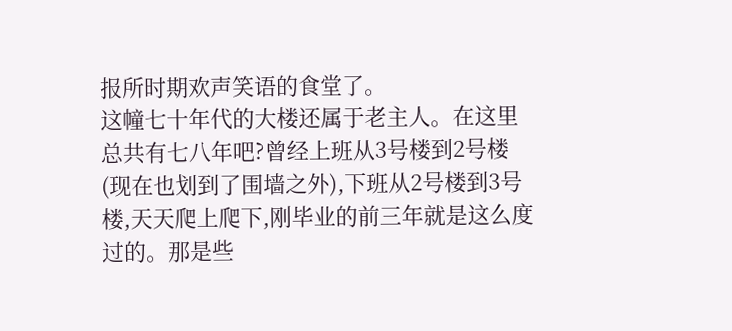报所时期欢声笑语的食堂了。
这幢七十年代的大楼还属于老主人。在这里总共有七八年吧?曾经上班从3号楼到2号楼(现在也划到了围墙之外),下班从2号楼到3号楼,天天爬上爬下,刚毕业的前三年就是这么度过的。那是些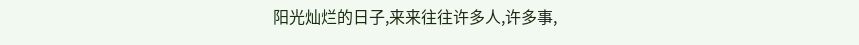阳光灿烂的日子,来来往往许多人,许多事,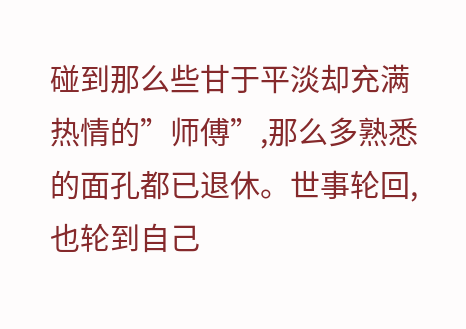碰到那么些甘于平淡却充满热情的”师傅”,那么多熟悉的面孔都已退休。世事轮回,也轮到自己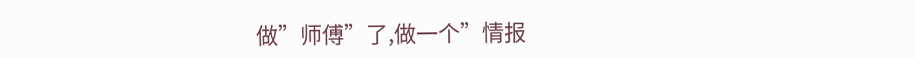做”师傅”了,做一个”情报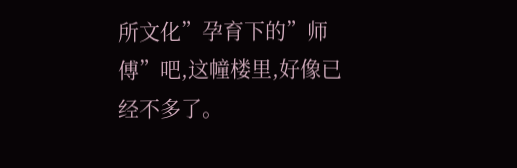所文化”孕育下的”师傅”吧,这幢楼里,好像已经不多了。